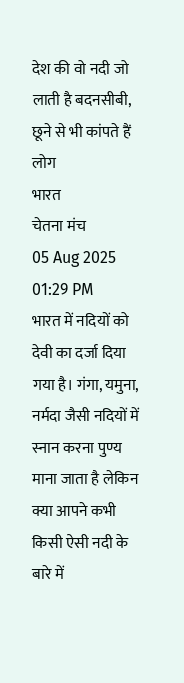देश की वो नदी जो लाती है बदनसीबी, छूने से भी कांपते हैं लोग
भारत
चेतना मंच
05 Aug 2025 01:29 PM
भारत में नदियों को देवी का दर्जा दिया गया है। गंगा, यमुना, नर्मदा जैसी नदियों में स्नान करना पुण्य माना जाता है लेकिन क्या आपने कभी किसी ऐसी नदी के बारे में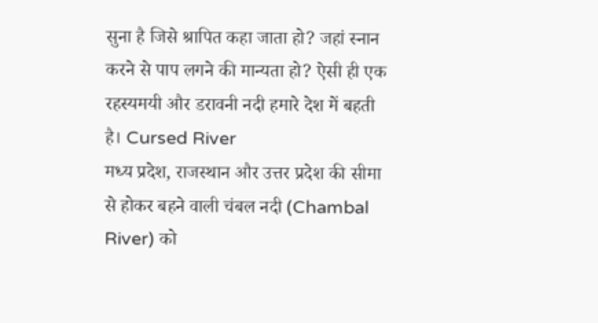सुना है जिसे श्रापित कहा जाता हो? जहां स्नान करने से पाप लगने की मान्यता हो? ऐसी ही एक रहस्यमयी और डरावनी नदी हमारे देश में बहती है। Cursed River
मध्य प्रदेश, राजस्थान और उत्तर प्रदेश की सीमा से होकर बहने वाली चंबल नदी (Chambal River) को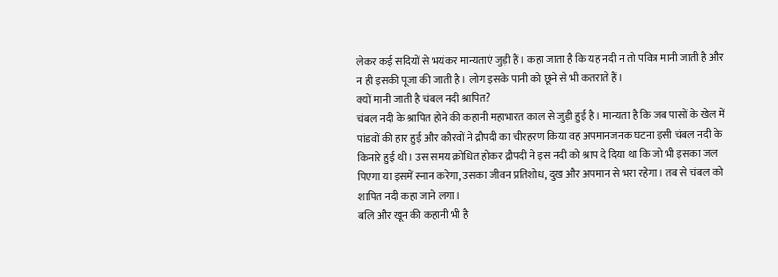लेकर कई सदियों से भयंकर मान्यताएं जुड़ी हैं। कहा जाता है कि यह नदी न तो पवित्र मानी जाती है और न ही इसकी पूजा की जाती है। लोग इसके पानी को छूने से भी कतराते हैं।
क्यों मानी जाती है चंबल नदी श्रापित?
चंबल नदी के श्रापित होने की कहानी महाभारत काल से जुड़ी हुई है। मान्यता है कि जब पासों के खेल में पांडवों की हार हुई और कौरवों ने द्रौपदी का चीरहरण किया वह अपमानजनक घटना इसी चंबल नदी के किनारे हुई थी। उस समय क्रोधित होकर द्रौपदी ने इस नदी को श्राप दे दिया था कि जो भी इसका जल पिएगा या इसमें स्नान करेगा, उसका जीवन प्रतिशोध, दुख और अपमान से भरा रहेगा। तब से चंबल को शापित नदी कहा जाने लगा।
बलि और खून की कहानी भी है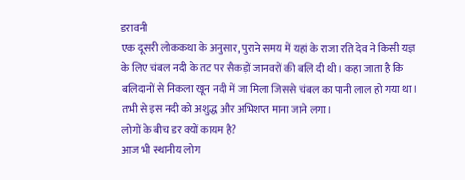डरावनी
एक दूसरी लोककथा के अनुसार, पुराने समय में यहां के राजा रति देव ने किसी यज्ञ के लिए चंबल नदी के तट पर सैकड़ों जानवरों की बलि दी थी। कहा जाता है कि बलिदानों से निकला खून नदी में जा मिला जिससे चंबल का पानी लाल हो गया था। तभी से इस नदी को अशुद्ध और अभिशप्त माना जाने लगा।
लोगों के बीच डर क्यों कायम है?
आज भी स्थानीय लोग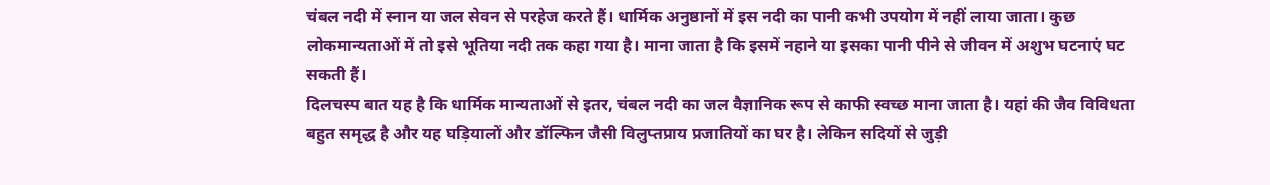चंबल नदी में स्नान या जल सेवन से परहेज करते हैं। धार्मिक अनुष्ठानों में इस नदी का पानी कभी उपयोग में नहीं लाया जाता। कुछ लोकमान्यताओं में तो इसे भूतिया नदी तक कहा गया है। माना जाता है कि इसमें नहाने या इसका पानी पीने से जीवन में अशुभ घटनाएं घट सकती हैं।
दिलचस्प बात यह है कि धार्मिक मान्यताओं से इतर, चंबल नदी का जल वैज्ञानिक रूप से काफी स्वच्छ माना जाता है। यहां की जैव विविधता बहुत समृद्ध है और यह घड़ियालों और डॉल्फिन जैसी विलुप्तप्राय प्रजातियों का घर है। लेकिन सदियों से जुड़ी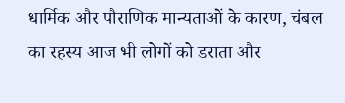धार्मिक और पौराणिक मान्यताओं के कारण, चंबल का रहस्य आज भी लोगों को डराता और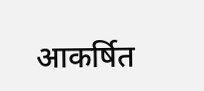आकर्षित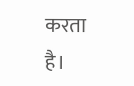करता है।